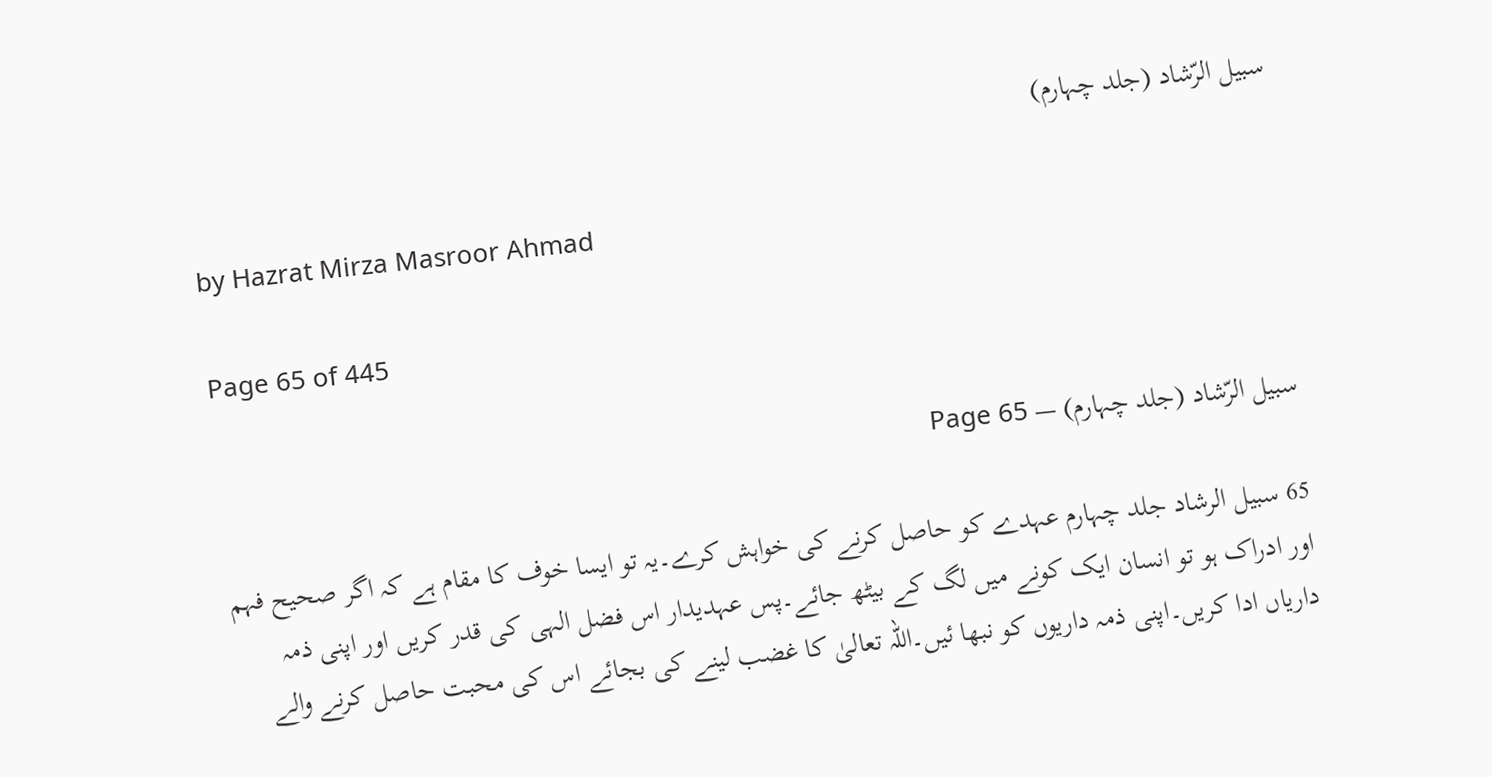سبیل الرّشاد (جلد چہارم)

by Hazrat Mirza Masroor Ahmad

Page 65 of 445

سبیل الرّشاد (جلد چہارم) — Page 65

65 سبیل الرشاد جلد چہارم عہدے کو حاصل کرنے کی خواہش کرے۔یہ تو ایسا خوف کا مقام ہے کہ اگر صحیح فہم اور ادراک ہو تو انسان ایک کونے میں لگ کے بیٹھ جائے۔پس عہدیدار اس فضل الہی کی قدر کریں اور اپنی ذمہ داریاں ادا کریں۔اپنی ذمہ داریوں کو نبھا ئیں۔اللہ تعالیٰ کا غضب لینے کی بجائے اس کی محبت حاصل کرنے والے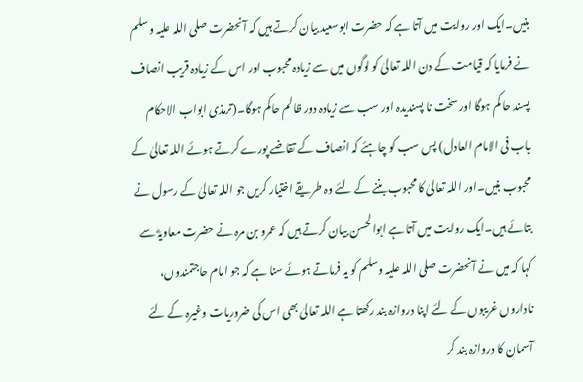بنیں۔ایک اور روایت میں آتا ہے کہ حضرت ابوسعید بیان کرتے ہیں کہ آنحضرت صلی اللہ علیہ وسلم نے فرمایا کہ قیامت کے دن اللہ تعالیٰ کو لوگوں میں سے زیادہ محبوب اور اس کے زیادہ قریب انصاف پسند حا کم ہوگا اور سخت نا پسندیدہ اور سب سے زیادہ دور ظالم حاکم ہوگا۔(ترمذی ابواب الاحکام باب فی الامام العادل) پس سب کو چاہئے کہ انصاف کے تقاضے پورے کرتے ہوئے اللہ تعالیٰ کے محبوب بنیں۔اور اللہ تعالیٰ کا محبوب بننے کے لئے وہ طریقے اختیار کریں جو اللہ تعالیٰ کے رسول نے بتائے ہیں۔ایک روایت میں آتا ہے ابوالحسن بیان کرتے ہیں کہ عمرو بن مرہ نے حضرت معاویہؓ سے کہا کہ میں نے آنحضرت صلی اللہ علیہ وسلم کو یہ فرماتے ہوئے سنا ہے کہ جو امام حاجتمندوں، ناداروں غریبوں کے لئے اپنا دروازہ بند رکھتا ہے اللہ تعالیٰ بھی اس کی ضروریات وغیرہ کے لئے آسمان کا دروازہ بند کر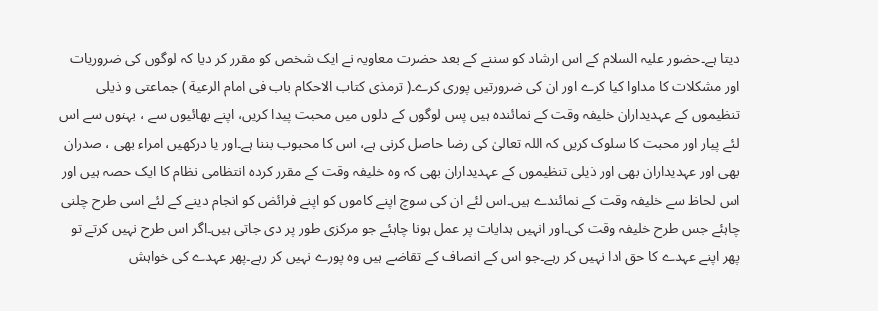دیتا ہے۔حضور علیہ السلام کے اس ارشاد کو سننے کے بعد حضرت معاویہ نے ایک شخص کو مقرر کر دیا کہ لوگوں کی ضروریات اور مشکلات کا مداوا کیا کرے اور ان کی ضرورتیں پوری کرے۔( ترمذی کتاب الاحکام باب فی امام الرعية ) جماعتی و ذیلی تنظیموں کے عہدیداران خلیفہ وقت کے نمائندہ ہیں پس لوگوں کے دلوں میں محبت پیدا کریں، اپنے بھائیوں سے ، بہنوں سے اس لئے پیار اور محبت کا سلوک کریں کہ اللہ تعالیٰ کی رضا حاصل کرنی ہے، اس کا محبوب بننا ہے۔اور یا درکھیں امراء بھی ، صدران بھی اور عہدیداران بھی اور ذیلی تنظیموں کے عہدیداران بھی کہ وہ خلیفہ وقت کے مقرر کردہ انتظامی نظام کا ایک حصہ ہیں اور اس لحاظ سے خلیفہ وقت کے نمائندے ہیں۔اس لئے ان کی سوچ اپنے کاموں کو اپنے فرائض کو انجام دینے کے لئے اسی طرح چلنی چاہئے جس طرح خلیفہ وقت کی۔اور انہیں ہدایات پر عمل ہونا چاہئے جو مرکزی طور پر دی جاتی ہیں۔اگر اس طرح نہیں کرتے تو پھر اپنے عہدے کا حق ادا نہیں کر رہے۔جو اس کے انصاف کے تقاضے ہیں وہ پورے نہیں کر رہے۔پھر عہدے کی خواہش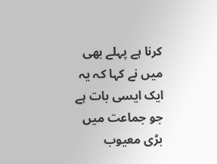کرنا ہے پہلے بھی میں نے کہا کہ یہ ایک ایسی بات ہے جو جماعت میں بڑی معیوب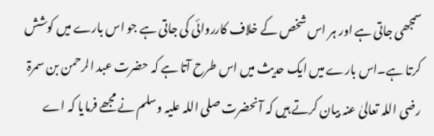سمجھی جاتی ہے اور ہر اس شخص کے خلاف کارروائی کی جاتی ہے جو اس بارے میں کوشش کرتا ہے۔اس بارے میں ایک حدیث میں اس طرح آتا ہے کہ حضرت عبد الرحمن بن سمرۃ رضی اللہ تعالیٰ عنہ بیان کرتے ہیں کہ آنحضرت صلی اللہ علیہ وسلم نے مجھے فرمایا کہ اے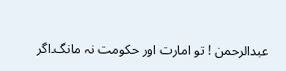عبدالرحمن ! تو امارت اور حکومت نہ مانگ۔اگر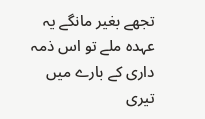تجھے بغیر مانگے یہ عہدہ ملے تو اس ذمہ داری کے بارے میں تیری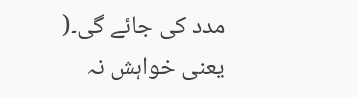مدد کی جائے گی۔( یعنی خواہش نہ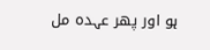ہو اور پھر عہدہ مل